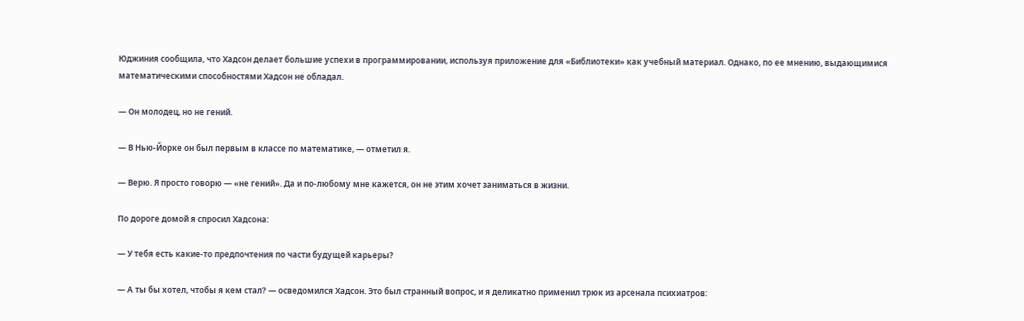Юджиния сообщила, что Хадсон делает большие успехи в программировании, используя приложение для «Библиотеки» как учебный материал. Однако, по ее мнению, выдающимися математическими способностями Хадсон не обладал.

— Он молодец, но не гений.

— В Нью-Йорке он был первым в классе по математике, — отметил я.

— Верю. Я просто говорю — «не гений». Да и по-любому мне кажется, он не этим хочет заниматься в жизни.

По дороге домой я спросил Хадсона:

— У тебя есть какие-то предпочтения по части будущей карьеры?

— А ты бы хотел, чтобы я кем стал? — осведомился Хадсон. Это был странный вопрос, и я деликатно применил трюк из арсенала психиатров: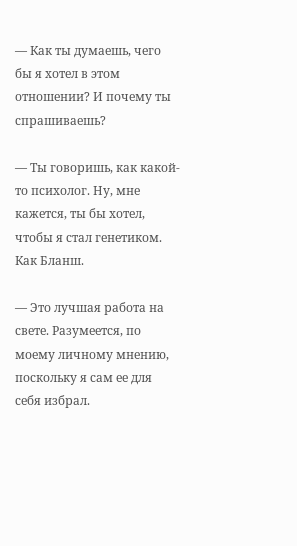— Как ты думаешь, чего бы я хотел в этом отношении? И почему ты спрашиваешь?

— Ты говоришь, как какой-то психолог. Ну, мне кажется, ты бы хотел, чтобы я стал генетиком. Как Бланш.

— Это лучшая работа на свете. Разумеется, по моему личному мнению, поскольку я сам ее для себя избрал.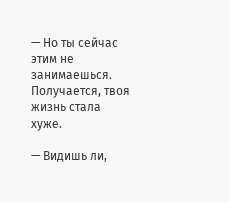— Но ты сейчас этим не занимаешься. Получается, твоя жизнь стала хуже.

— Видишь ли,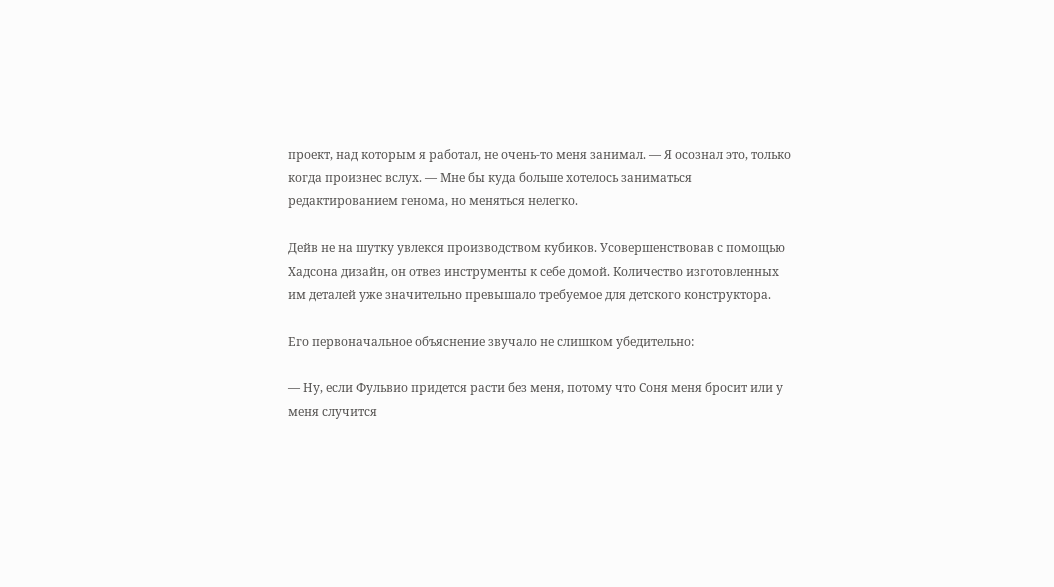проект, над которым я работал, не очень-то меня занимал. — Я осознал это, только когда произнес вслух. — Мне бы куда больше хотелось заниматься редактированием генома, но меняться нелегко.

Дейв не на шутку увлекся производством кубиков. Усовершенствовав с помощью Хадсона дизайн, он отвез инструменты к себе домой. Количество изготовленных им деталей уже значительно превышало требуемое для детского конструктора.

Его первоначальное объяснение звучало не слишком убедительно:

— Ну, если Фульвио придется расти без меня, потому что Соня меня бросит или у меня случится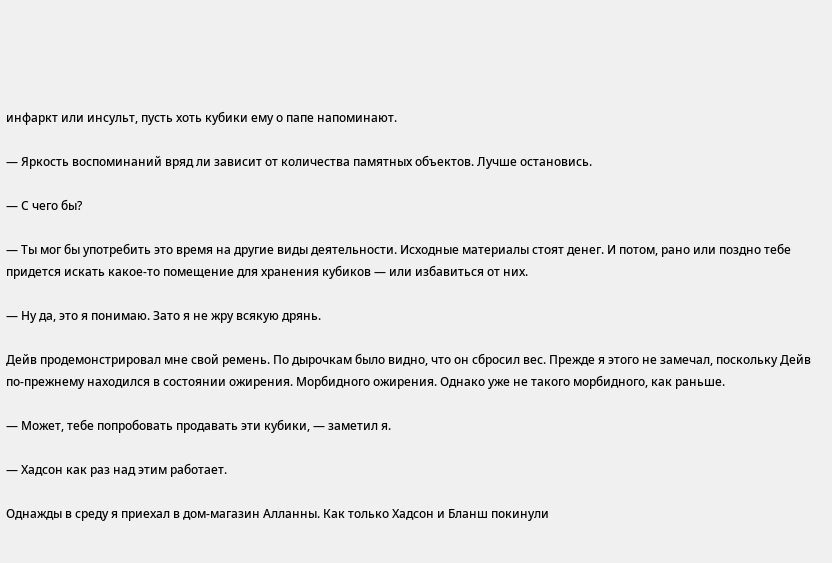инфаркт или инсульт, пусть хоть кубики ему о папе напоминают.

— Яркость воспоминаний вряд ли зависит от количества памятных объектов. Лучше остановись.

— С чего бы?

— Ты мог бы употребить это время на другие виды деятельности. Исходные материалы стоят денег. И потом, рано или поздно тебе придется искать какое-то помещение для хранения кубиков — или избавиться от них.

— Ну да, это я понимаю. Зато я не жру всякую дрянь.

Дейв продемонстрировал мне свой ремень. По дырочкам было видно, что он сбросил вес. Прежде я этого не замечал, поскольку Дейв по-прежнему находился в состоянии ожирения. Морбидного ожирения. Однако уже не такого морбидного, как раньше.

— Может, тебе попробовать продавать эти кубики, — заметил я.

— Хадсон как раз над этим работает.

Однажды в среду я приехал в дом-магазин Алланны. Как только Хадсон и Бланш покинули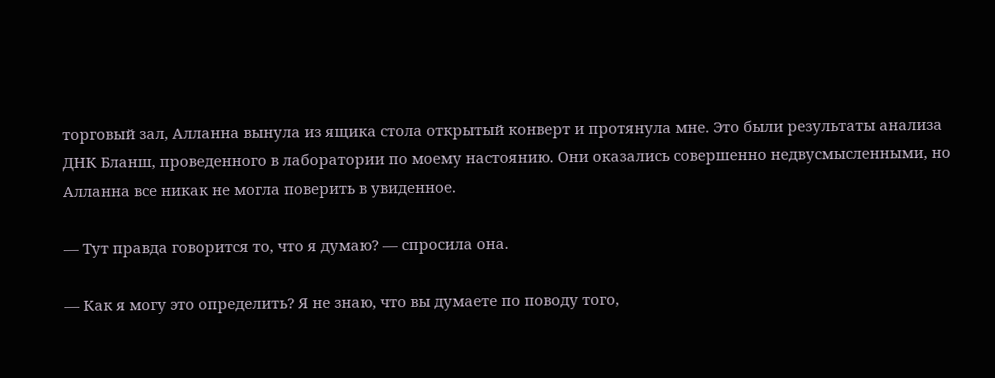торговый зал, Алланна вынула из ящика стола открытый конверт и протянула мне. Это были результаты анализа ДНК Бланш, проведенного в лаборатории по моему настоянию. Они оказались совершенно недвусмысленными, но Алланна все никак не могла поверить в увиденное.

— Тут правда говорится то, что я думаю? — спросила она.

— Как я могу это определить? Я не знаю, что вы думаете по поводу того,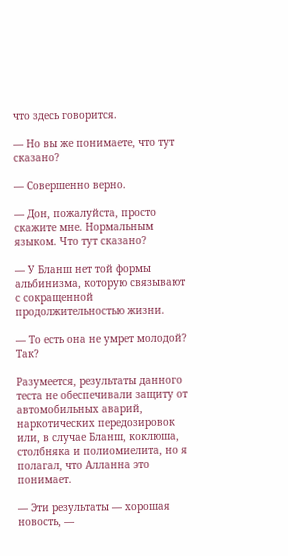что здесь говорится.

— Но вы же понимаете, что тут сказано?

— Совершенно верно.

— Дон, пожалуйста, просто скажите мне. Нормальным языком. Что тут сказано?

— У Бланш нет той формы альбинизма, которую связывают с сокращенной продолжительностью жизни.

— То есть она не умрет молодой? Так?

Разумеется, результаты данного теста не обеспечивали защиту от автомобильных аварий, наркотических передозировок или, в случае Бланш, коклюша, столбняка и полиомиелита, но я полагал, что Алланна это понимает.

— Эти результаты — хорошая новость, —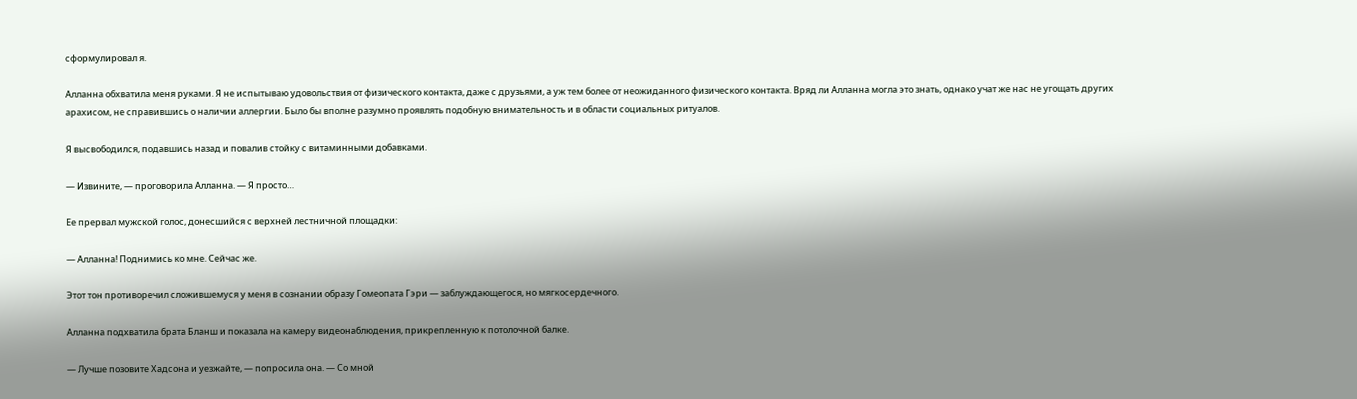сформулировал я.

Алланна обхватила меня руками. Я не испытываю удовольствия от физического контакта, даже с друзьями, а уж тем более от неожиданного физического контакта. Вряд ли Алланна могла это знать, однако учат же нас не угощать других арахисом, не справившись о наличии аллергии. Было бы вполне разумно проявлять подобную внимательность и в области социальных ритуалов.

Я высвободился, подавшись назад и повалив стойку с витаминными добавками.

— Извините, — проговорила Алланна. — Я просто…

Ее прервал мужской голос, донесшийся с верхней лестничной площадки:

— Алланна! Поднимись ко мне. Сейчас же.

Этот тон противоречил сложившемуся у меня в сознании образу Гомеопата Гэри — заблуждающегося, но мягкосердечного.

Алланна подхватила брата Бланш и показала на камеру видеонаблюдения, прикрепленную к потолочной балке.

— Лучше позовите Хадсона и уезжайте, — попросила она. — Со мной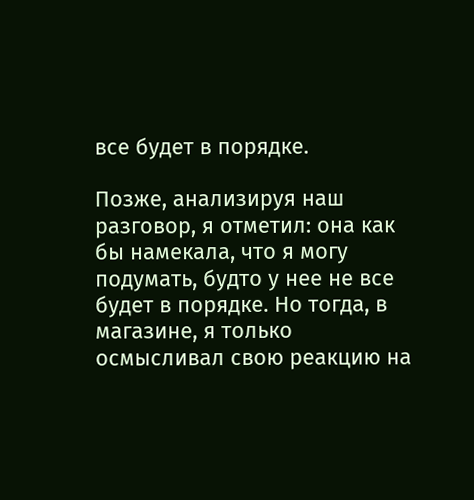все будет в порядке.

Позже, анализируя наш разговор, я отметил: она как бы намекала, что я могу подумать, будто у нее не все будет в порядке. Но тогда, в магазине, я только осмысливал свою реакцию на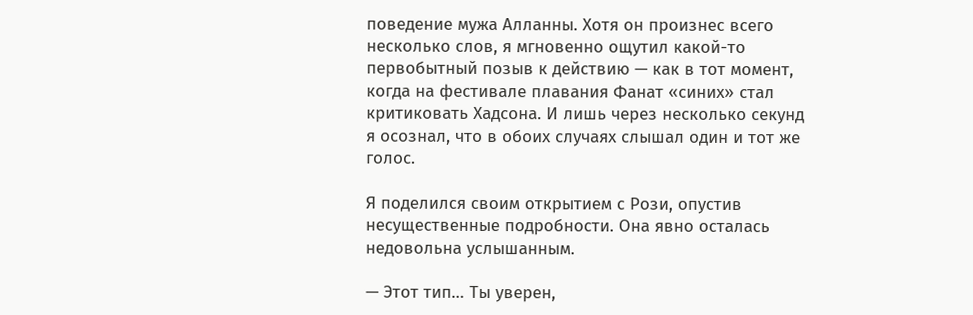поведение мужа Алланны. Хотя он произнес всего несколько слов, я мгновенно ощутил какой-то первобытный позыв к действию — как в тот момент, когда на фестивале плавания Фанат «синих» стал критиковать Хадсона. И лишь через несколько секунд я осознал, что в обоих случаях слышал один и тот же голос.

Я поделился своим открытием с Рози, опустив несущественные подробности. Она явно осталась недовольна услышанным.

— Этот тип… Ты уверен,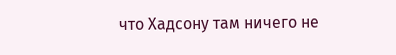что Хадсону там ничего не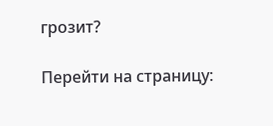грозит?

Перейти на страницу: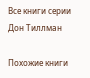Все книги серии Дон Тиллман

Похожие книги